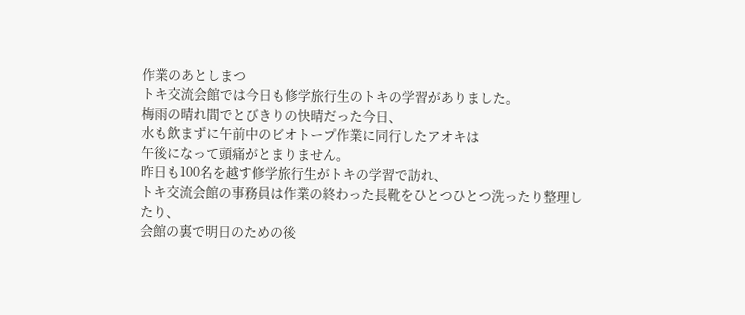作業のあとしまつ
トキ交流会館では今日も修学旅行生のトキの学習がありました。
梅雨の晴れ間でとびきりの快晴だった今日、
水も飲まずに午前中のビオトープ作業に同行したアオキは
午後になって頭痛がとまりません。
昨日も100名を越す修学旅行生がトキの学習で訪れ、
トキ交流会館の事務員は作業の終わった長靴をひとつひとつ洗ったり整理したり、
会館の裏で明日のための後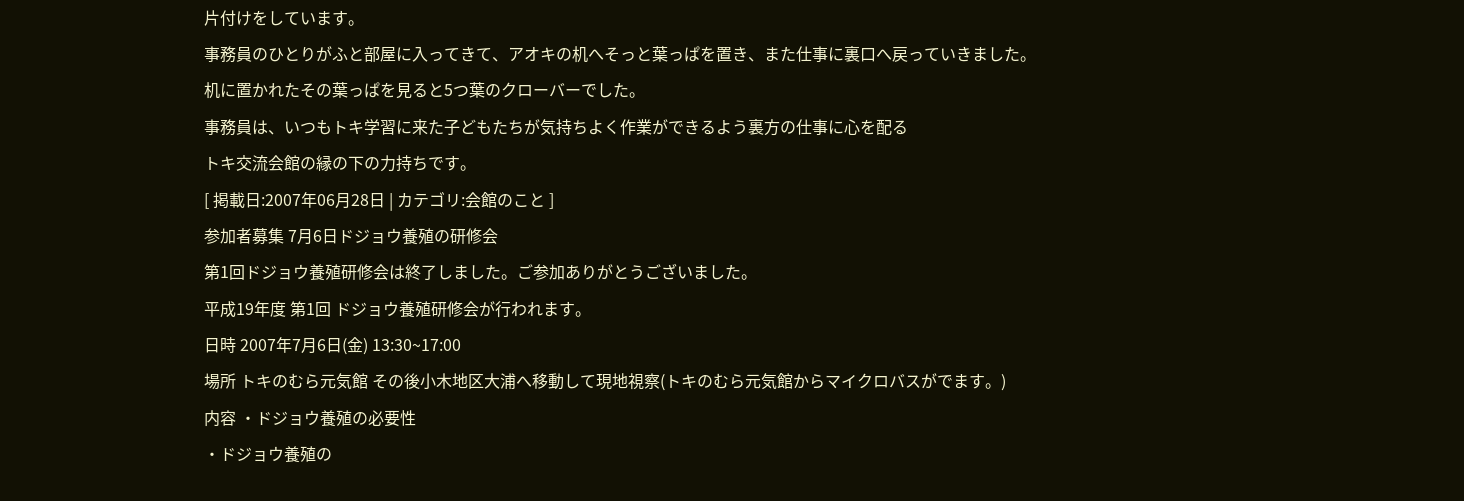片付けをしています。
事務員のひとりがふと部屋に入ってきて、アオキの机へそっと葉っぱを置き、また仕事に裏口へ戻っていきました。
机に置かれたその葉っぱを見ると5つ葉のクローバーでした。
事務員は、いつもトキ学習に来た子どもたちが気持ちよく作業ができるよう裏方の仕事に心を配る
トキ交流会館の縁の下の力持ちです。
[ 掲載日:2007年06月28日 | カテゴリ:会館のこと ]
参加者募集 7月6日ドジョウ養殖の研修会
第1回ドジョウ養殖研修会は終了しました。ご参加ありがとうございました。
平成19年度 第1回 ドジョウ養殖研修会が行われます。
日時 2007年7月6日(金) 13:30~17:00
場所 トキのむら元気館 その後小木地区大浦へ移動して現地視察(トキのむら元気館からマイクロバスがでます。)
内容 ・ドジョウ養殖の必要性
・ドジョウ養殖の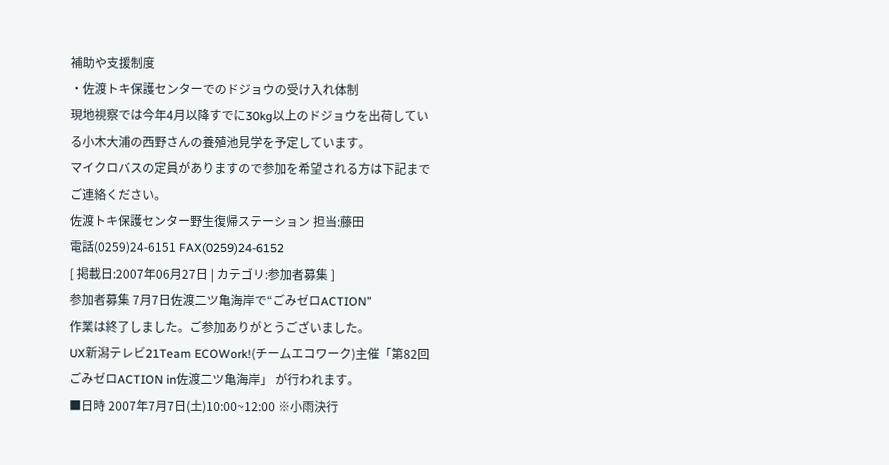補助や支援制度
・佐渡トキ保護センターでのドジョウの受け入れ体制
現地視察では今年4月以降すでに30kg以上のドジョウを出荷している小木大浦の西野さんの養殖池見学を予定しています。
マイクロバスの定員がありますので参加を希望される方は下記までご連絡ください。
佐渡トキ保護センター野生復帰ステーション 担当:藤田
電話(0259)24-6151 FAX(0259)24-6152
[ 掲載日:2007年06月27日 | カテゴリ:参加者募集 ]
参加者募集 7月7日佐渡二ツ亀海岸で“ごみゼロACTION”
作業は終了しました。ご参加ありがとうございました。
UX新潟テレビ21Team ECOWork!(チームエコワーク)主催「第82回ごみゼロACTION in佐渡二ツ亀海岸」 が行われます。
■日時 2007年7月7日(土)10:00~12:00 ※小雨決行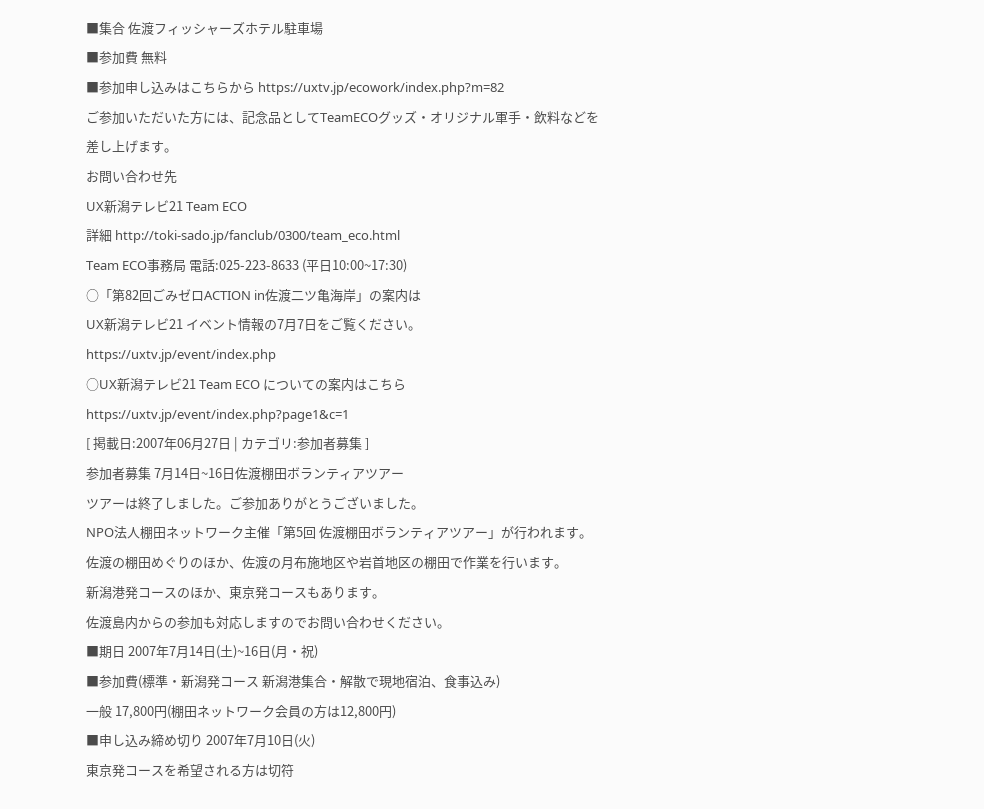■集合 佐渡フィッシャーズホテル駐車場
■参加費 無料
■参加申し込みはこちらから https://uxtv.jp/ecowork/index.php?m=82
ご参加いただいた方には、記念品としてTeamECOグッズ・オリジナル軍手・飲料などを差し上げます。
お問い合わせ先
UX新潟テレビ21 Team ECO
詳細 http://toki-sado.jp/fanclub/0300/team_eco.html
Team ECO事務局 電話:025-223-8633 (平日10:00~17:30)
○「第82回ごみゼロACTION in佐渡二ツ亀海岸」の案内は
UX新潟テレビ21 イベント情報の7月7日をご覧ください。
https://uxtv.jp/event/index.php
○UX新潟テレビ21 Team ECO についての案内はこちら
https://uxtv.jp/event/index.php?page1&c=1
[ 掲載日:2007年06月27日 | カテゴリ:参加者募集 ]
参加者募集 7月14日~16日佐渡棚田ボランティアツアー
ツアーは終了しました。ご参加ありがとうございました。
NPO法人棚田ネットワーク主催「第5回 佐渡棚田ボランティアツアー」が行われます。
佐渡の棚田めぐりのほか、佐渡の月布施地区や岩首地区の棚田で作業を行います。
新潟港発コースのほか、東京発コースもあります。
佐渡島内からの参加も対応しますのでお問い合わせください。
■期日 2007年7月14日(土)~16日(月・祝)
■参加費(標準・新潟発コース 新潟港集合・解散で現地宿泊、食事込み)
一般 17,800円(棚田ネットワーク会員の方は12,800円)
■申し込み締め切り 2007年7月10日(火)
東京発コースを希望される方は切符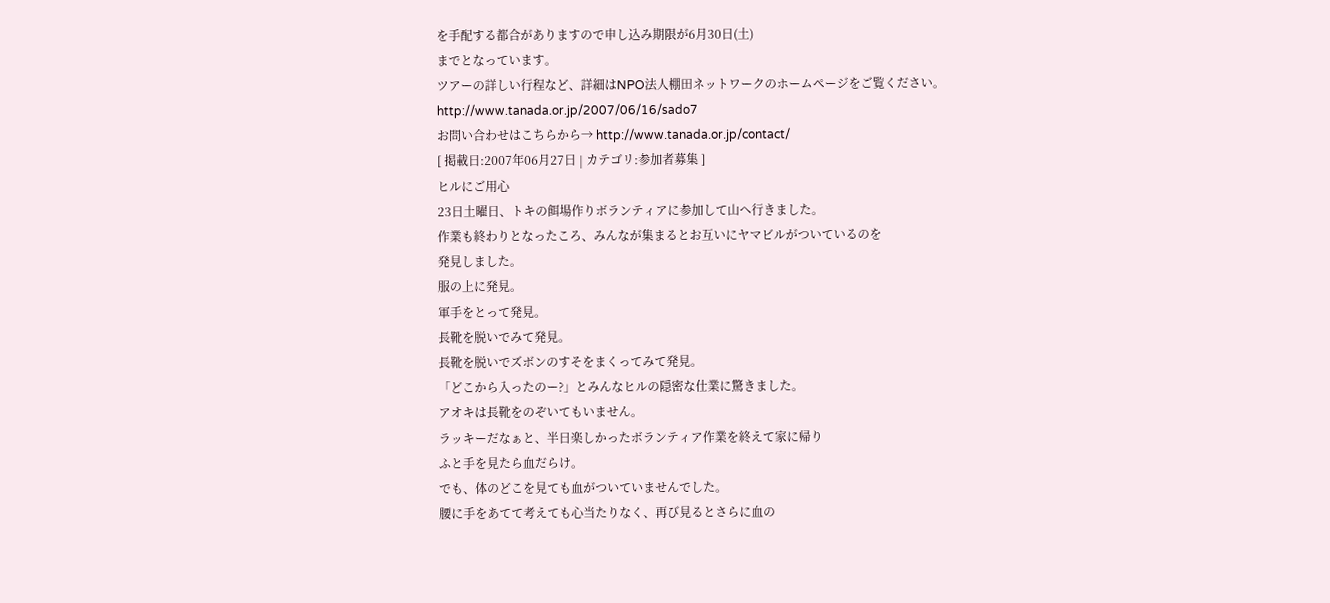を手配する都合がありますので申し込み期限が6月30日(土)
までとなっています。
ツアーの詳しい行程など、詳細はNPO法人棚田ネットワークのホームページをご覧ください。
http://www.tanada.or.jp/2007/06/16/sado7
お問い合わせはこちらから→ http://www.tanada.or.jp/contact/
[ 掲載日:2007年06月27日 | カテゴリ:参加者募集 ]
ヒルにご用心
23日土曜日、トキの餌場作りボランティアに参加して山へ行きました。
作業も終わりとなったころ、みんなが集まるとお互いにヤマビルがついているのを
発見しました。
服の上に発見。
軍手をとって発見。
長靴を脱いでみて発見。
長靴を脱いでズボンのすそをまくってみて発見。
「どこから入ったのー?」とみんなヒルの隠密な仕業に驚きました。
アオキは長靴をのぞいてもいません。
ラッキーだなぁと、半日楽しかったボランティア作業を終えて家に帰り
ふと手を見たら血だらけ。
でも、体のどこを見ても血がついていませんでした。
腰に手をあてて考えても心当たりなく、再び見るとさらに血の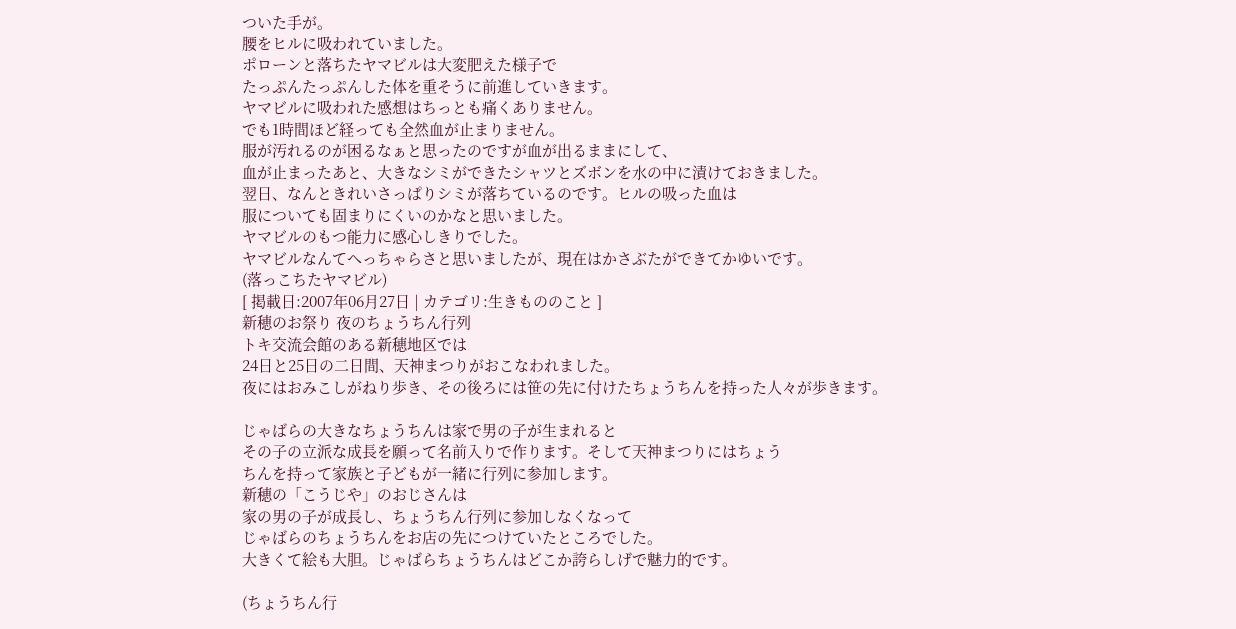ついた手が。
腰をヒルに吸われていました。
ポローンと落ちたヤマビルは大変肥えた様子で
たっぷんたっぷんした体を重そうに前進していきます。
ヤマビルに吸われた感想はちっとも痛くありません。
でも1時間ほど経っても全然血が止まりません。
服が汚れるのが困るなぁと思ったのですが血が出るままにして、
血が止まったあと、大きなシミができたシャツとズボンを水の中に漬けておきました。
翌日、なんときれいさっぱりシミが落ちているのです。ヒルの吸った血は
服についても固まりにくいのかなと思いました。
ヤマビルのもつ能力に感心しきりでした。
ヤマビルなんてへっちゃらさと思いましたが、現在はかさぶたができてかゆいです。
(落っこちたヤマビル)
[ 掲載日:2007年06月27日 | カテゴリ:生きもののこと ]
新穂のお祭り 夜のちょうちん行列
トキ交流会館のある新穂地区では
24日と25日の二日間、天神まつりがおこなわれました。
夜にはおみこしがねり歩き、その後ろには笹の先に付けたちょうちんを持った人々が歩きます。

じゃばらの大きなちょうちんは家で男の子が生まれると
その子の立派な成長を願って名前入りで作ります。そして天神まつりにはちょう
ちんを持って家族と子どもが一緒に行列に参加します。
新穂の「こうじや」のおじさんは
家の男の子が成長し、ちょうちん行列に参加しなくなって
じゃばらのちょうちんをお店の先につけていたところでした。
大きくて絵も大胆。じゃばらちょうちんはどこか誇らしげで魅力的です。

(ちょうちん行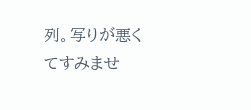列。写りが悪くてすみませ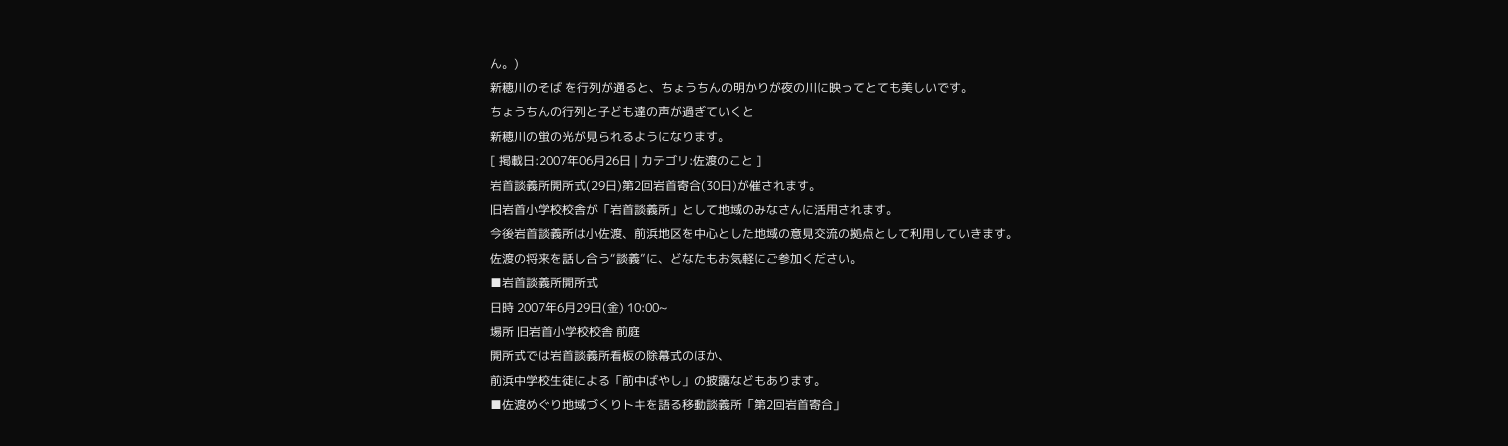ん。)
新穂川のそば を行列が通ると、ちょうちんの明かりが夜の川に映ってとても美しいです。
ちょうちんの行列と子ども達の声が過ぎていくと
新穂川の蛍の光が見られるようになります。
[ 掲載日:2007年06月26日 | カテゴリ:佐渡のこと ]
岩首談義所開所式(29日)第2回岩首寄合(30日)が催されます。
旧岩首小学校校舎が「岩首談義所」として地域のみなさんに活用されます。
今後岩首談義所は小佐渡、前浜地区を中心とした地域の意見交流の拠点として利用していきます。
佐渡の将来を話し合う“談義”に、どなたもお気軽にご参加ください。
■岩首談義所開所式
日時 2007年6月29日(金) 10:00~
場所 旧岩首小学校校舎 前庭
開所式では岩首談義所看板の除幕式のほか、
前浜中学校生徒による「前中ばやし」の披露などもあります。
■佐渡めぐり地域づくりトキを語る移動談義所「第2回岩首寄合」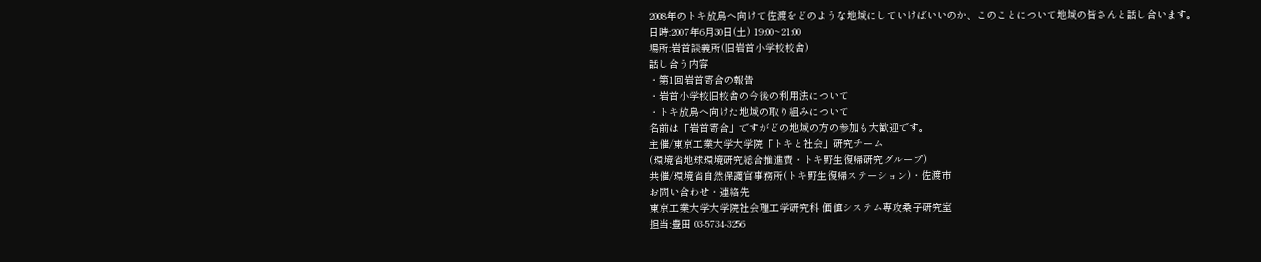2008年のトキ放鳥へ向けて佐渡をどのような地域にしていけばいいのか、このことについて地域の皆さんと話し合います。
日時:2007年6月30日(土) 19:00~21:00
場所:岩首談義所(旧岩首小学校校舎)
話し合う内容
・第1回岩首寄合の報告
・岩首小学校旧校舎の今後の利用法について
・トキ放鳥へ向けた地域の取り組みについて
名前は「岩首寄合」ですがどの地域の方の参加も大歓迎です。
主催/東京工業大学大学院「トキと社会」研究チーム
(環境省地球環境研究総合推進費・トキ野生復帰研究グループ)
共催/環境省自然保護官事務所(トキ野生復帰ステーション)・佐渡市
お問い合わせ・連絡先
東京工業大学大学院社会理工学研究科 価値システム専攻桑子研究室
担当:豊田 03-5734-3256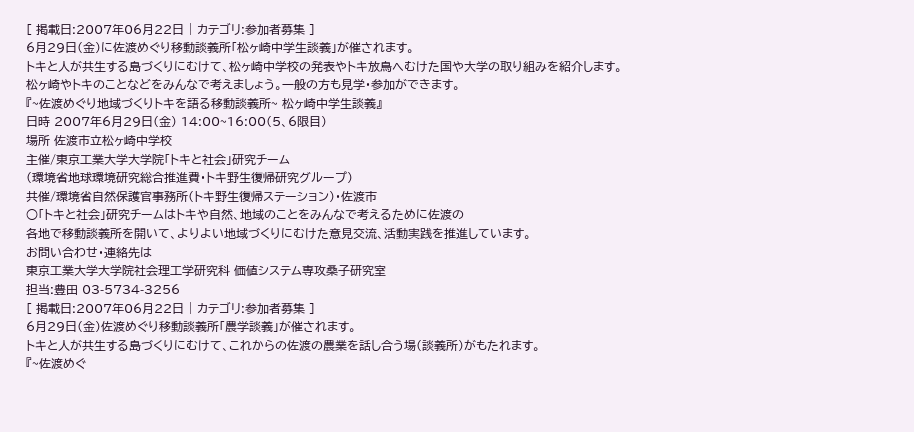[ 掲載日:2007年06月22日 | カテゴリ:参加者募集 ]
6月29日(金)に佐渡めぐり移動談義所「松ヶ崎中学生談義」が催されます。
トキと人が共生する島づくりにむけて、松ヶ崎中学校の発表やトキ放鳥へむけた国や大学の取り組みを紹介します。
松ヶ崎やトキのことなどをみんなで考えましょう。一般の方も見学・参加ができます。
『~佐渡めぐり地域づくりトキを語る移動談義所~ 松ヶ崎中学生談義』
日時 2007年6月29日(金) 14:00~16:00(5、6限目)
場所 佐渡市立松ヶ崎中学校
主催/東京工業大学大学院「トキと社会」研究チーム
(環境省地球環境研究総合推進費・トキ野生復帰研究グループ)
共催/環境省自然保護官事務所(トキ野生復帰ステーション)・佐渡市
○「トキと社会」研究チームはトキや自然、地域のことをみんなで考えるために佐渡の
各地で移動談義所を開いて、よりよい地域づくりにむけた意見交流、活動実践を推進しています。
お問い合わせ・連絡先は
東京工業大学大学院社会理工学研究科 価値システム専攻桑子研究室
担当:豊田 03-5734-3256
[ 掲載日:2007年06月22日 | カテゴリ:参加者募集 ]
6月29日(金)佐渡めぐり移動談義所「農学談義」が催されます。
トキと人が共生する島づくりにむけて、これからの佐渡の農業を話し合う場(談義所)がもたれます。
『~佐渡めぐ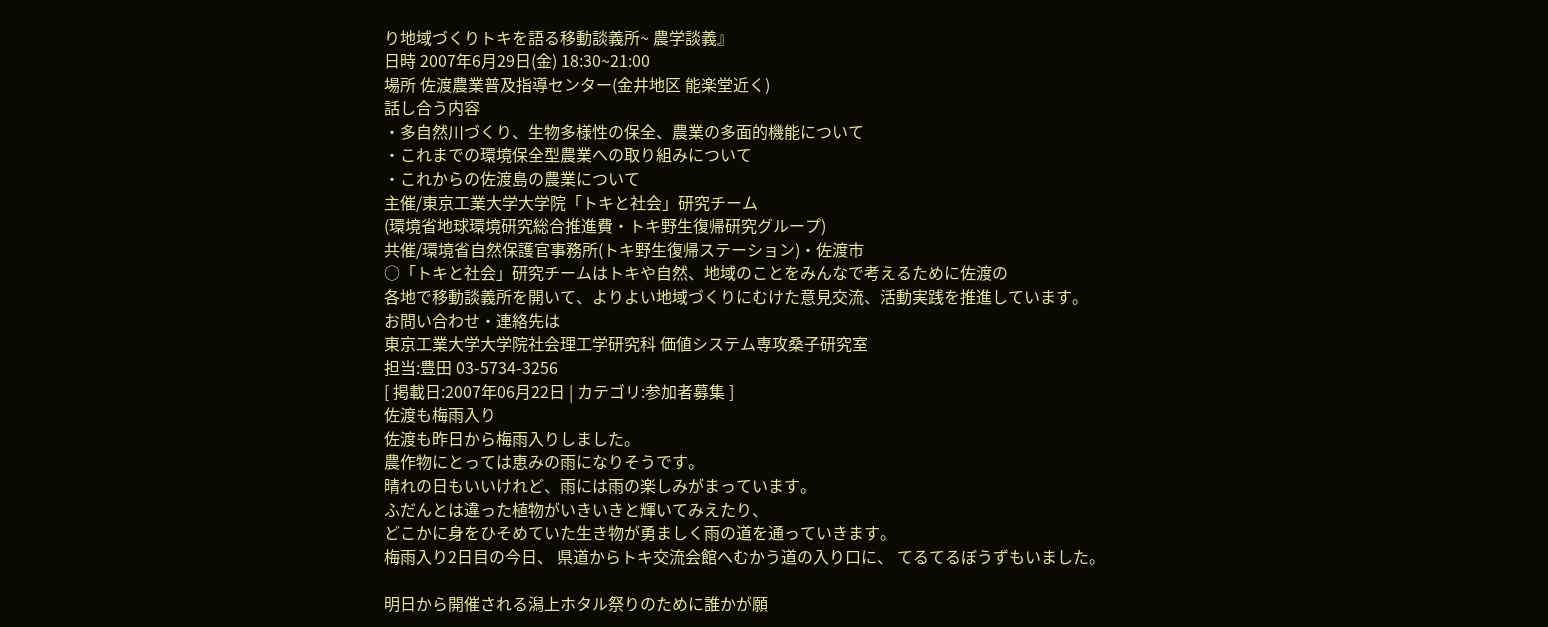り地域づくりトキを語る移動談義所~ 農学談義』
日時 2007年6月29日(金) 18:30~21:00
場所 佐渡農業普及指導センター(金井地区 能楽堂近く)
話し合う内容
・多自然川づくり、生物多様性の保全、農業の多面的機能について
・これまでの環境保全型農業への取り組みについて
・これからの佐渡島の農業について
主催/東京工業大学大学院「トキと社会」研究チーム
(環境省地球環境研究総合推進費・トキ野生復帰研究グループ)
共催/環境省自然保護官事務所(トキ野生復帰ステーション)・佐渡市
○「トキと社会」研究チームはトキや自然、地域のことをみんなで考えるために佐渡の
各地で移動談義所を開いて、よりよい地域づくりにむけた意見交流、活動実践を推進しています。
お問い合わせ・連絡先は
東京工業大学大学院社会理工学研究科 価値システム専攻桑子研究室
担当:豊田 03-5734-3256
[ 掲載日:2007年06月22日 | カテゴリ:参加者募集 ]
佐渡も梅雨入り
佐渡も昨日から梅雨入りしました。
農作物にとっては恵みの雨になりそうです。
晴れの日もいいけれど、雨には雨の楽しみがまっています。
ふだんとは違った植物がいきいきと輝いてみえたり、
どこかに身をひそめていた生き物が勇ましく雨の道を通っていきます。
梅雨入り2日目の今日、 県道からトキ交流会館へむかう道の入り口に、 てるてるぼうずもいました。

明日から開催される潟上ホタル祭りのために誰かが願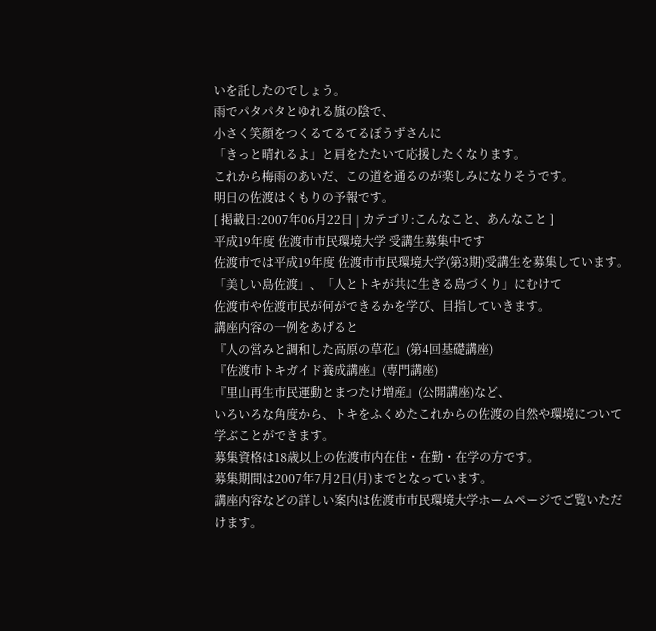いを託したのでしょう。
雨でパタパタとゆれる旗の陰で、
小さく笑顔をつくるてるてるぼうずさんに
「きっと晴れるよ」と肩をたたいて応援したくなります。
これから梅雨のあいだ、この道を通るのが楽しみになりそうです。
明日の佐渡はくもりの予報です。
[ 掲載日:2007年06月22日 | カテゴリ:こんなこと、あんなこと ]
平成19年度 佐渡市市民環境大学 受講生募集中です
佐渡市では平成19年度 佐渡市市民環境大学(第3期)受講生を募集しています。
「美しい島佐渡」、「人とトキが共に生きる島づくり」にむけて
佐渡市や佐渡市民が何ができるかを学び、目指していきます。
講座内容の一例をあげると
『人の営みと調和した高原の草花』(第4回基礎講座)
『佐渡市トキガイド養成講座』(専門講座)
『里山再生市民運動とまつたけ増産』(公開講座)など、
いろいろな角度から、トキをふくめたこれからの佐渡の自然や環境について学ぶことができます。
募集資格は18歳以上の佐渡市内在住・在勤・在学の方です。
募集期間は2007年7月2日(月)までとなっています。
講座内容などの詳しい案内は佐渡市市民環境大学ホームページでご覧いただけます。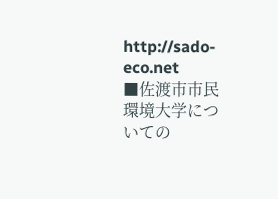http://sado-eco.net
■佐渡市市民環境大学についての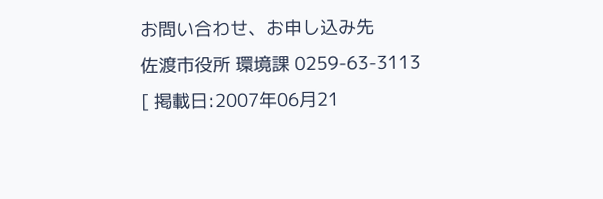お問い合わせ、お申し込み先
佐渡市役所 環境課 0259-63-3113
[ 掲載日:2007年06月21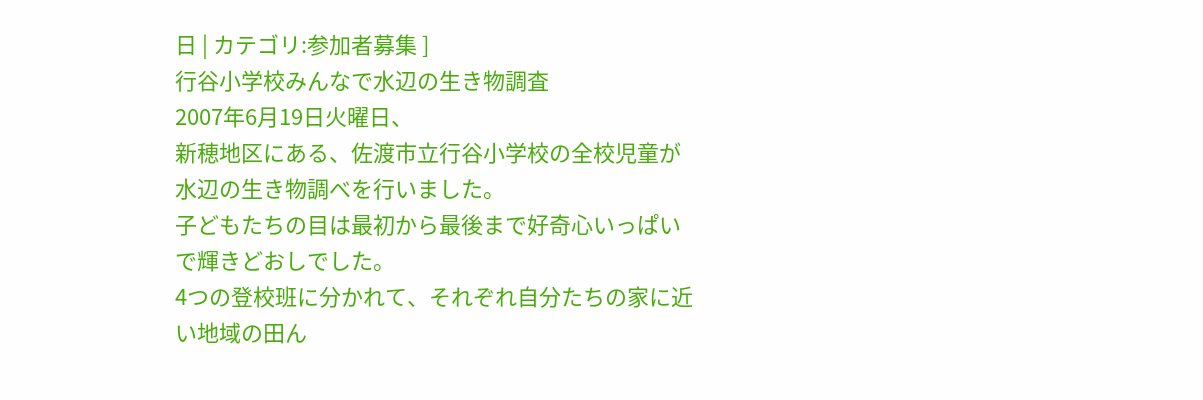日 | カテゴリ:参加者募集 ]
行谷小学校みんなで水辺の生き物調査
2007年6月19日火曜日、
新穂地区にある、佐渡市立行谷小学校の全校児童が水辺の生き物調べを行いました。
子どもたちの目は最初から最後まで好奇心いっぱいで輝きどおしでした。
4つの登校班に分かれて、それぞれ自分たちの家に近い地域の田ん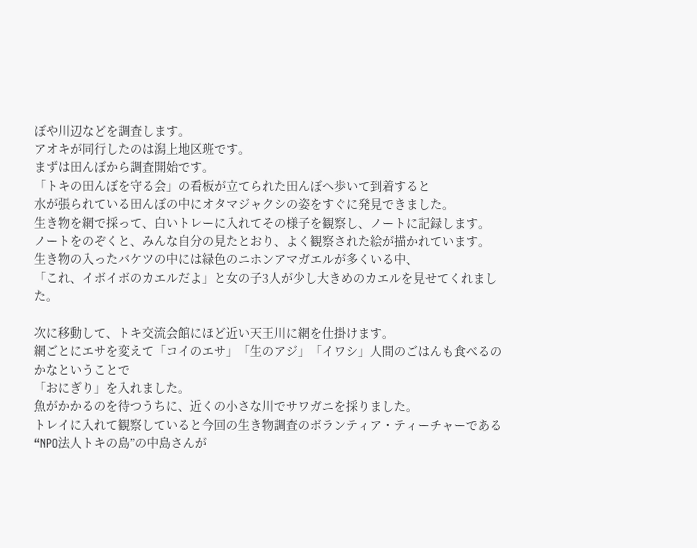ぼや川辺などを調査します。
アオキが同行したのは潟上地区班です。
まずは田んぼから調査開始です。
「トキの田んぼを守る会」の看板が立てられた田んぼへ歩いて到着すると
水が張られている田んぼの中にオタマジャクシの姿をすぐに発見できました。
生き物を網で採って、白いトレーに入れてその様子を観察し、ノートに記録します。
ノートをのぞくと、みんな自分の見たとおり、よく観察された絵が描かれています。
生き物の入ったバケツの中には緑色のニホンアマガエルが多くいる中、
「これ、イボイボのカエルだよ」と女の子3人が少し大きめのカエルを見せてくれました。

次に移動して、トキ交流会館にほど近い天王川に網を仕掛けます。
網ごとにエサを変えて「コイのエサ」「生のアジ」「イワシ」人間のごはんも食べるのかなということで
「おにぎり」を入れました。
魚がかかるのを待つうちに、近くの小さな川でサワガニを採りました。
トレイに入れて観察していると今回の生き物調査のボランティア・ティーチャーである
“NPO法人トキの島”の中島さんが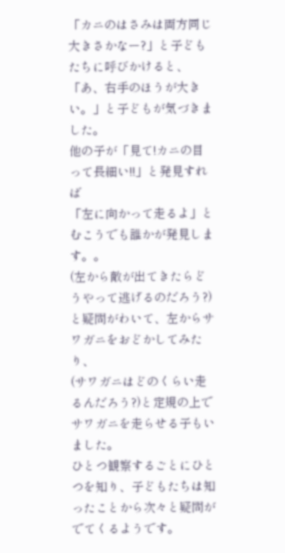「カニのはさみは両方同じ大きさかなー?」と子どもたちに呼びかけると、
「あ、右手のほうが大きい。」と子どもが気づきました。
他の子が「見て!カニの目って長細い!!」と発見すれば
「左に向かって走るよ」とむこうでも誰かが発見します。。
(左から敵が出てきたらどうやって逃げるのだろう?)と疑問がわいて、左からサワガニをおどかしてみたり、
(サワガニはどのくらい走るんだろう?)と定規の上でサワガニを走らせる子もいました。
ひとつ観察するごとにひとつを知り、子どもたちは知ったことから次々と疑問がでてくるようです。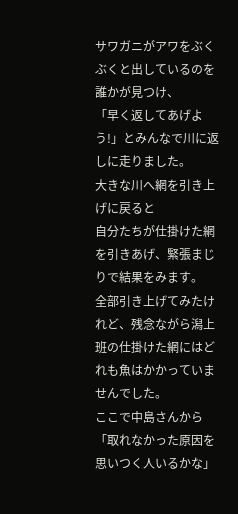サワガニがアワをぶくぶくと出しているのを誰かが見つけ、
「早く返してあげよう!」とみんなで川に返しに走りました。
大きな川へ網を引き上げに戻ると
自分たちが仕掛けた網を引きあげ、緊張まじりで結果をみます。
全部引き上げてみたけれど、残念ながら潟上班の仕掛けた網にはどれも魚はかかっていませんでした。
ここで中島さんから「取れなかった原因を思いつく人いるかな」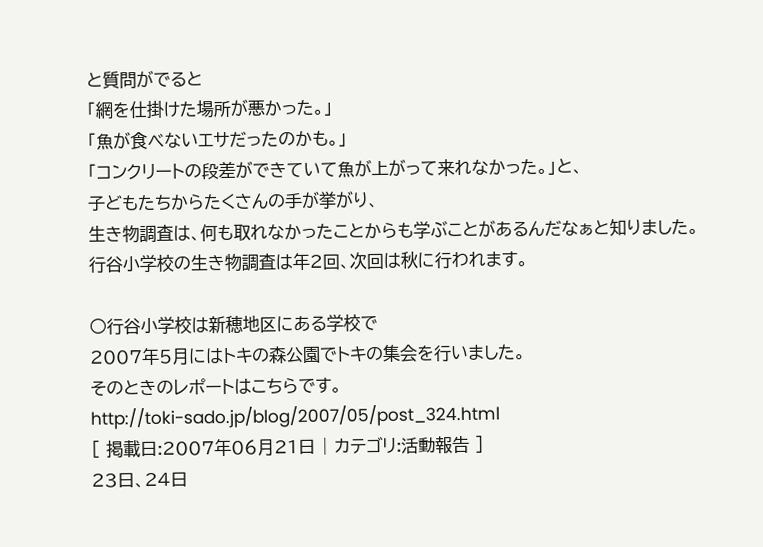と質問がでると
「網を仕掛けた場所が悪かった。」
「魚が食べないエサだったのかも。」
「コンクリートの段差ができていて魚が上がって来れなかった。」と、
子どもたちからたくさんの手が挙がり、
生き物調査は、何も取れなかったことからも学ぶことがあるんだなぁと知りました。
行谷小学校の生き物調査は年2回、次回は秋に行われます。

○行谷小学校は新穂地区にある学校で
2007年5月にはトキの森公園でトキの集会を行いました。
そのときのレポートはこちらです。
http://toki-sado.jp/blog/2007/05/post_324.html
[ 掲載日:2007年06月21日 | カテゴリ:活動報告 ]
23日、24日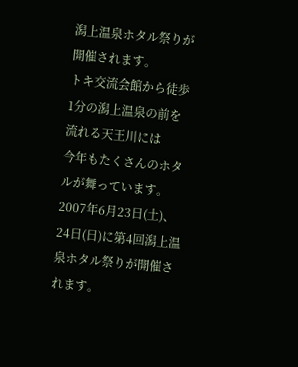潟上温泉ホタル祭りが開催されます。
トキ交流会館から徒歩1分の潟上温泉の前を流れる天王川には
今年もたくさんのホタルが舞っています。
2007年6月23日(土)、24日(日)に第4回潟上温泉ホタル祭りが開催されます。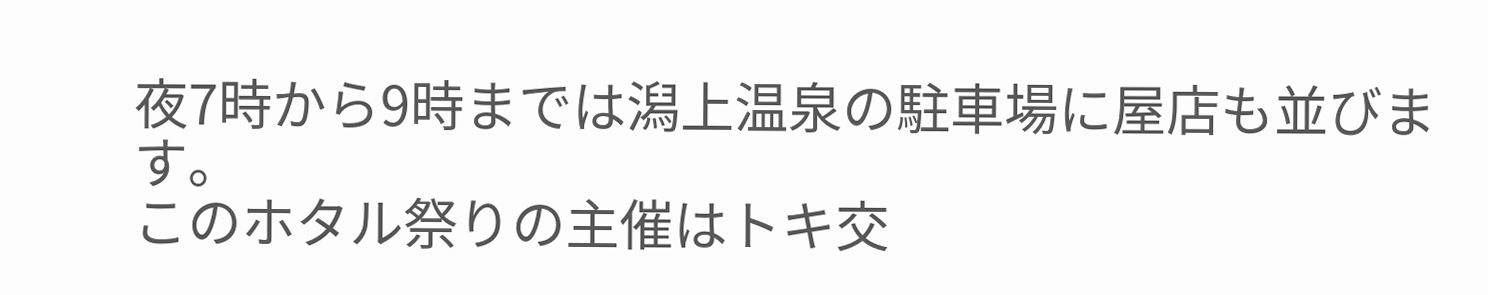夜7時から9時までは潟上温泉の駐車場に屋店も並びます。
このホタル祭りの主催はトキ交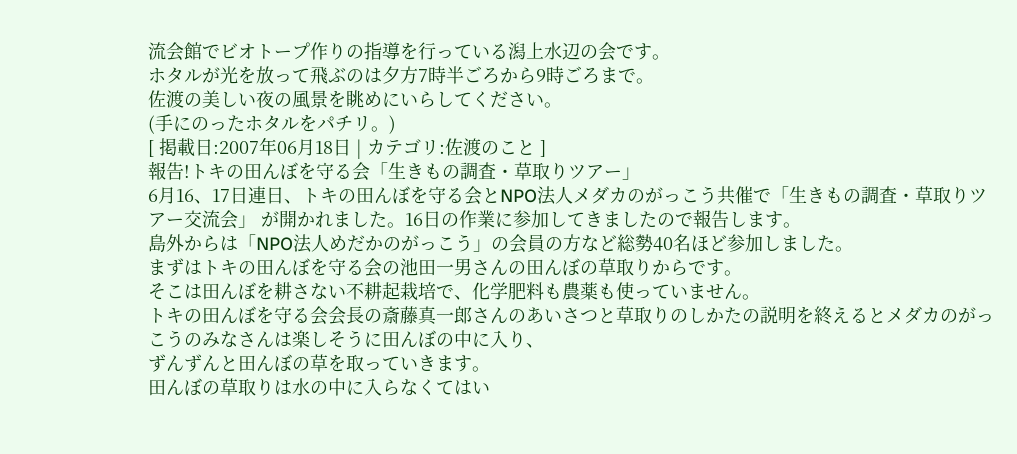流会館でビオトープ作りの指導を行っている潟上水辺の会です。
ホタルが光を放って飛ぶのは夕方7時半ごろから9時ごろまで。
佐渡の美しい夜の風景を眺めにいらしてください。
(手にのったホタルをパチリ。)
[ 掲載日:2007年06月18日 | カテゴリ:佐渡のこと ]
報告!トキの田んぼを守る会「生きもの調査・草取りツアー」
6月16、17日連日、トキの田んぼを守る会とNPO法人メダカのがっこう共催で「生きもの調査・草取りツアー交流会」 が開かれました。16日の作業に参加してきましたので報告します。
島外からは「NPO法人めだかのがっこう」の会員の方など総勢40名ほど参加しました。
まずはトキの田んぼを守る会の池田一男さんの田んぼの草取りからです。
そこは田んぼを耕さない不耕起栽培で、化学肥料も農薬も使っていません。
トキの田んぼを守る会会長の斎藤真一郎さんのあいさつと草取りのしかたの説明を終えるとメダカのがっこうのみなさんは楽しそうに田んぼの中に入り、
ずんずんと田んぼの草を取っていきます。
田んぼの草取りは水の中に入らなくてはい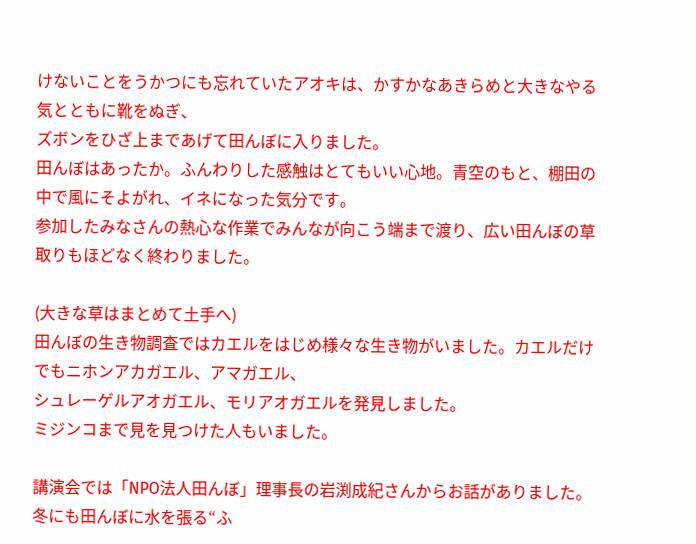けないことをうかつにも忘れていたアオキは、かすかなあきらめと大きなやる気とともに靴をぬぎ、
ズボンをひざ上まであげて田んぼに入りました。
田んぼはあったか。ふんわりした感触はとてもいい心地。青空のもと、棚田の中で風にそよがれ、イネになった気分です。
参加したみなさんの熱心な作業でみんなが向こう端まで渡り、広い田んぼの草取りもほどなく終わりました。

(大きな草はまとめて土手へ)
田んぼの生き物調査ではカエルをはじめ様々な生き物がいました。カエルだけでもニホンアカガエル、アマガエル、
シュレーゲルアオガエル、モリアオガエルを発見しました。
ミジンコまで見を見つけた人もいました。

講演会では「NPO法人田んぼ」理事長の岩渕成紀さんからお話がありました。
冬にも田んぼに水を張る“ふ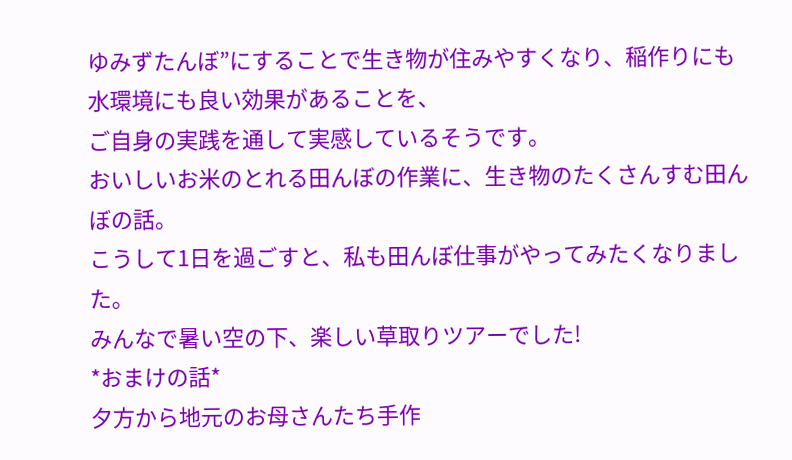ゆみずたんぼ”にすることで生き物が住みやすくなり、稲作りにも水環境にも良い効果があることを、
ご自身の実践を通して実感しているそうです。
おいしいお米のとれる田んぼの作業に、生き物のたくさんすむ田んぼの話。
こうして1日を過ごすと、私も田んぼ仕事がやってみたくなりました。
みんなで暑い空の下、楽しい草取りツアーでした!
*おまけの話*
夕方から地元のお母さんたち手作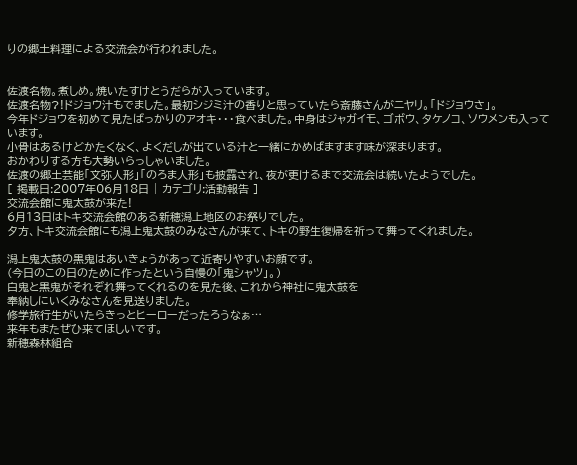りの郷土料理による交流会が行われました。


佐渡名物。煮しめ。焼いたすけとうだらが入っています。
佐渡名物?!ドジョウ汁もでました。最初シジミ汁の香りと思っていたら斎藤さんがニヤリ。「ドジョウさ」。
今年ドジョウを初めて見たばっかりのアオキ・・・食べました。中身はジャガイモ、ゴボウ、タケノコ、ソウメンも入っています。
小骨はあるけどかたくなく、よくだしが出ている汁と一緒にかめばますます味が深まります。
おかわりする方も大勢いらっしゃいました。
佐渡の郷土芸能「文弥人形」「のろま人形」も披露され、夜が更けるまで交流会は続いたようでした。
[ 掲載日:2007年06月18日 | カテゴリ:活動報告 ]
交流会館に鬼太鼓が来た!
6月13日はトキ交流会館のある新穂潟上地区のお祭りでした。
夕方、トキ交流会館にも潟上鬼太鼓のみなさんが来て、トキの野生復帰を祈って舞ってくれました。

潟上鬼太鼓の黒鬼はあいきょうがあって近寄りやすいお顔です。
(今日のこの日のために作ったという自慢の「鬼シャツ」。)
白鬼と黒鬼がそれぞれ舞ってくれるのを見た後、これから神社に鬼太鼓を
奉納しにいくみなさんを見送りました。
修学旅行生がいたらきっとヒーローだったろうなぁ…
来年もまたぜひ来てほしいです。
新穂森林組合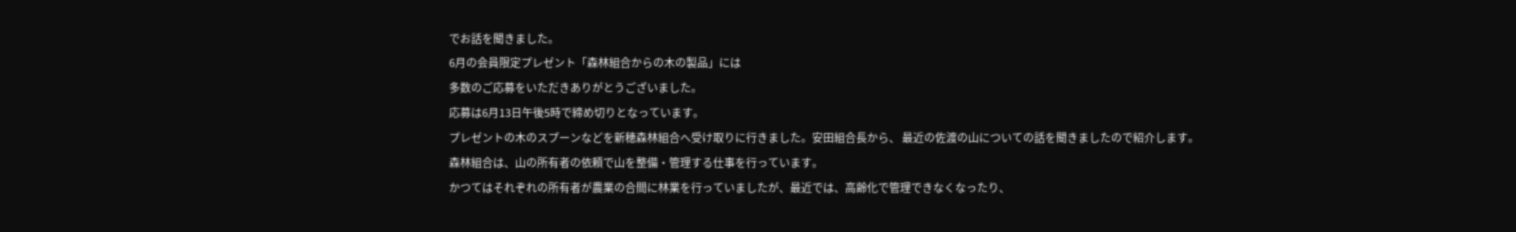でお話を聞きました。
6月の会員限定プレゼント「森林組合からの木の製品」には
多数のご応募をいただきありがとうございました。
応募は6月13日午後5時で締め切りとなっています。
プレゼントの木のスプーンなどを新穂森林組合へ受け取りに行きました。安田組合長から、 最近の佐渡の山についての話を聞きましたので紹介します。
森林組合は、山の所有者の依頼で山を整備・管理する仕事を行っています。
かつてはそれぞれの所有者が農業の合間に林業を行っていましたが、最近では、高齢化で管理できなくなったり、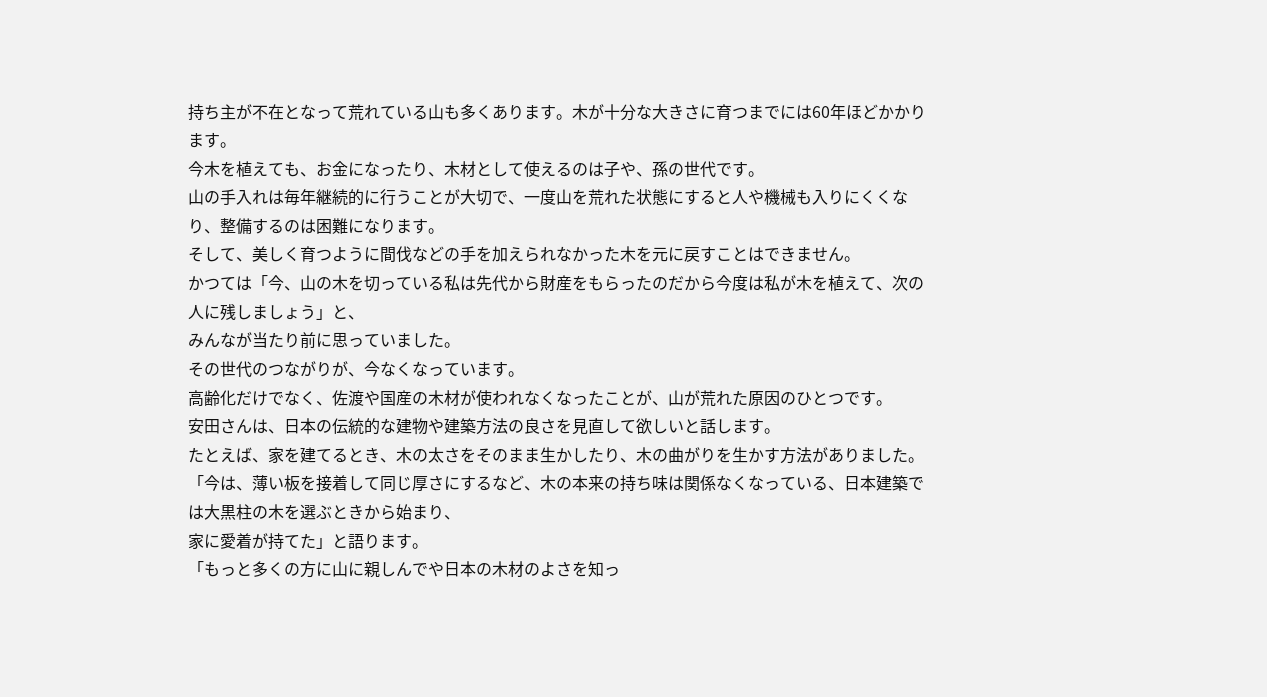持ち主が不在となって荒れている山も多くあります。木が十分な大きさに育つまでには60年ほどかかります。
今木を植えても、お金になったり、木材として使えるのは子や、孫の世代です。
山の手入れは毎年継続的に行うことが大切で、一度山を荒れた状態にすると人や機械も入りにくくなり、整備するのは困難になります。
そして、美しく育つように間伐などの手を加えられなかった木を元に戻すことはできません。
かつては「今、山の木を切っている私は先代から財産をもらったのだから今度は私が木を植えて、次の人に残しましょう」と、
みんなが当たり前に思っていました。
その世代のつながりが、今なくなっています。
高齢化だけでなく、佐渡や国産の木材が使われなくなったことが、山が荒れた原因のひとつです。
安田さんは、日本の伝統的な建物や建築方法の良さを見直して欲しいと話します。
たとえば、家を建てるとき、木の太さをそのまま生かしたり、木の曲がりを生かす方法がありました。
「今は、薄い板を接着して同じ厚さにするなど、木の本来の持ち味は関係なくなっている、日本建築では大黒柱の木を選ぶときから始まり、
家に愛着が持てた」と語ります。
「もっと多くの方に山に親しんでや日本の木材のよさを知っ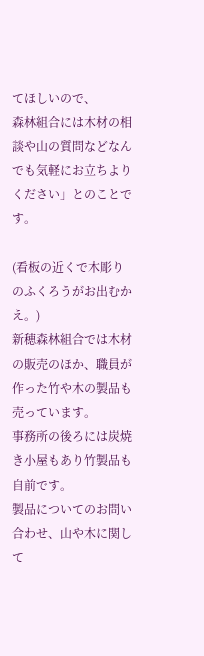てほしいので、
森林組合には木材の相談や山の質問などなんでも気軽にお立ちよりください」とのことです。

(看板の近くで木彫りのふくろうがお出むかえ。)
新穂森林組合では木材の販売のほか、職員が作った竹や木の製品も売っています。
事務所の後ろには炭焼き小屋もあり竹製品も自前です。
製品についてのお問い合わせ、山や木に関して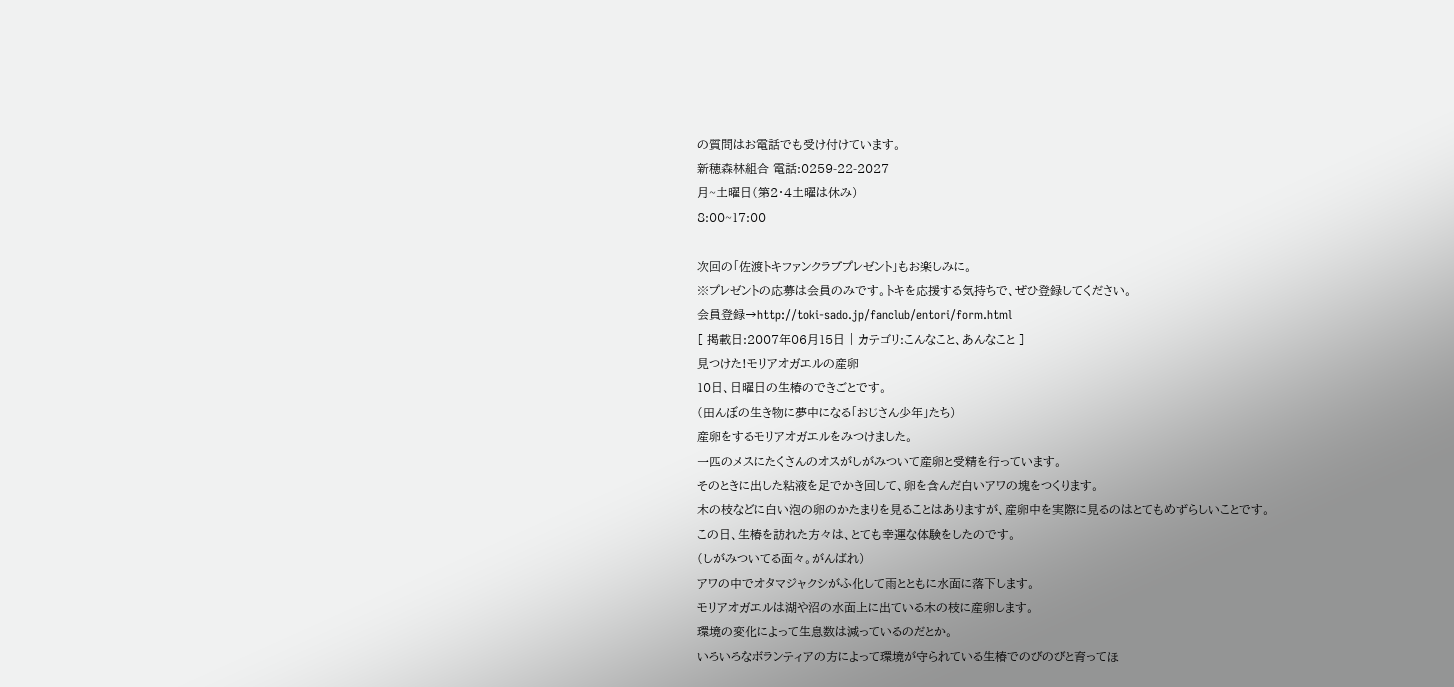の質問はお電話でも受け付けています。
新穂森林組合 電話:0259-22-2027
月~土曜日(第2・4土曜は休み)
8:00~17:00

次回の「佐渡トキファンクラブプレゼント」もお楽しみに。
※プレゼントの応募は会員のみです。トキを応援する気持ちで、ぜひ登録してください。
会員登録→http://toki-sado.jp/fanclub/entori/form.html
[ 掲載日:2007年06月15日 | カテゴリ:こんなこと、あんなこと ]
見つけた!モリアオガエルの産卵
10日、日曜日の生椿のできごとです。
(田んぼの生き物に夢中になる「おじさん少年」たち)
産卵をするモリアオガエルをみつけました。
一匹のメスにたくさんのオスがしがみついて産卵と受精を行っています。
そのときに出した粘液を足でかき回して、卵を含んだ白いアワの塊をつくります。
木の枝などに白い泡の卵のかたまりを見ることはありますが、産卵中を実際に見るのはとてもめずらしいことです。
この日、生椿を訪れた方々は、とても幸運な体験をしたのです。
(しがみついてる面々。がんばれ)
アワの中でオタマジャクシがふ化して雨とともに水面に落下します。
モリアオガエルは湖や沼の水面上に出ている木の枝に産卵します。
環境の変化によって生息数は減っているのだとか。
いろいろなボランティアの方によって環境が守られている生椿でのびのびと育ってほ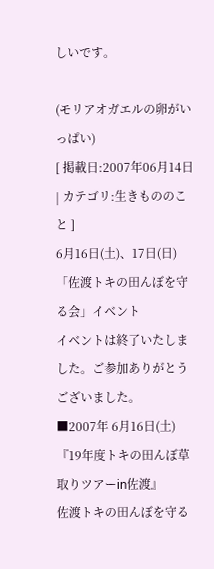しいです。

(モリアオガエルの卵がいっぱい)
[ 掲載日:2007年06月14日 | カテゴリ:生きもののこと ]
6月16日(土)、17日(日)「佐渡トキの田んぼを守る会」イベント
イベントは終了いたしました。ご参加ありがとうございました。
■2007年 6月16日(土)
『19年度トキの田んぼ草取りツアーin佐渡』
佐渡トキの田んぼを守る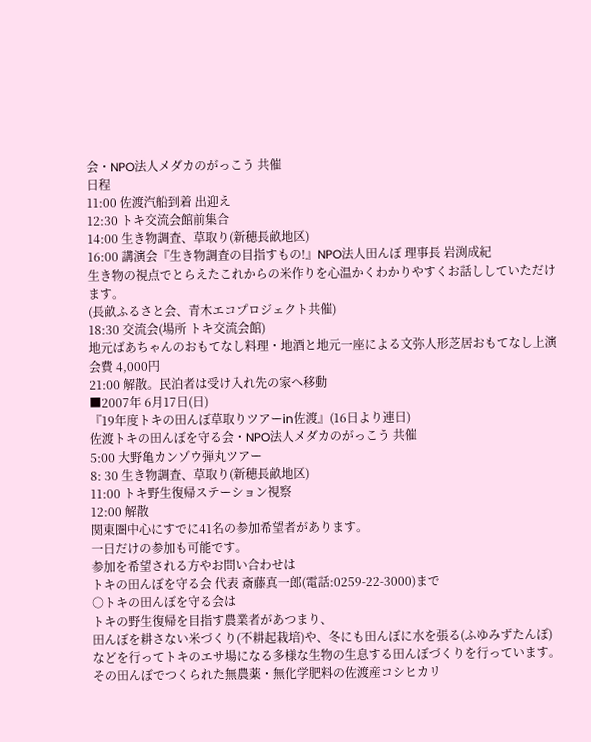会・NPO法人メダカのがっこう 共催
日程
11:00 佐渡汽船到着 出迎え
12:30 トキ交流会館前集合
14:00 生き物調査、草取り(新穂長畝地区)
16:00 講演会『生き物調査の目指すもの!』NPO法人田んぼ 理事長 岩渕成紀
生き物の視点でとらえたこれからの米作りを心温かくわかりやすくお話ししていただけます。
(長畝ふるさと会、青木エコプロジェクト共催)
18:30 交流会(場所 トキ交流会館)
地元ばあちゃんのおもてなし料理・地酒と地元一座による文弥人形芝居おもてなし上演
会費 4,000円
21:00 解散。民泊者は受け入れ先の家へ移動
■2007年 6月17日(日)
『19年度トキの田んぼ草取りツアーin佐渡』(16日より連日)
佐渡トキの田んぼを守る会・NPO法人メダカのがっこう 共催
5:00 大野亀カンゾウ弾丸ツアー
8: 30 生き物調査、草取り(新穂長畝地区)
11:00 トキ野生復帰ステーション視察
12:00 解散
関東圏中心にすでに41名の参加希望者があります。
一日だけの参加も可能です。
参加を希望される方やお問い合わせは
トキの田んぼを守る会 代表 斎藤真一郎(電話:0259-22-3000)まで
○トキの田んぼを守る会は
トキの野生復帰を目指す農業者があつまり、
田んぼを耕さない米づくり(不耕起栽培)や、冬にも田んぼに水を張る(ふゆみずたんぼ)
などを行ってトキのエサ場になる多様な生物の生息する田んぼづくりを行っています。
その田んぼでつくられた無農薬・無化学肥料の佐渡産コシヒカリ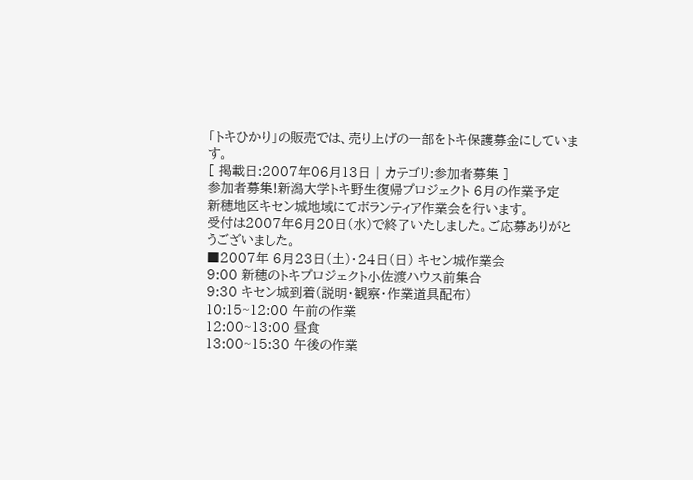「トキひかり」の販売では、売り上げの一部をトキ保護募金にしています。
[ 掲載日:2007年06月13日 | カテゴリ:参加者募集 ]
参加者募集!新潟大学トキ野生復帰プロジェクト 6月の作業予定
新穂地区キセン城地域にてボランティア作業会を行います。
受付は2007年6月20日(水)で終了いたしました。ご応募ありがとうございました。
■2007年 6月23日(土)・24日(日) キセン城作業会
9:00 新穂のトキプロジェクト小佐渡ハウス前集合
9:30 キセン城到着(説明・観察・作業道具配布)
10:15~12:00 午前の作業
12:00~13:00 昼食
13:00~15:30 午後の作業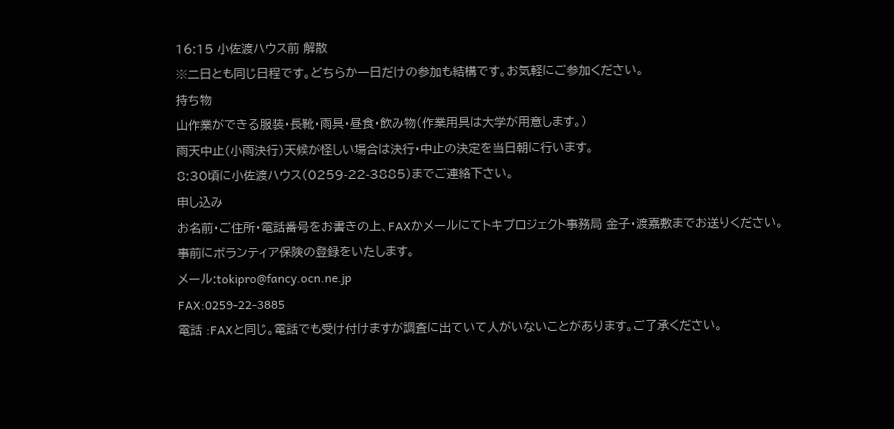16:15 小佐渡ハウス前 解散
※二日とも同じ日程です。どちらか一日だけの参加も結構です。お気軽にご参加ください。
持ち物
山作業ができる服装・長靴・雨具・昼食・飲み物(作業用具は大学が用意します。)
雨天中止(小雨決行)天候が怪しい場合は決行・中止の決定を当日朝に行います。
8:30頃に小佐渡ハウス(0259-22-3885)までご連絡下さい。
申し込み
お名前・ご住所・電話番号をお書きの上、FAXかメールにてトキプロジェクト事務局 金子・渡嘉敷までお送りください。
事前にボランティア保険の登録をいたします。
メール:tokipro@fancy.ocn.ne.jp
FAX:0259-22-3885
電話 :FAXと同じ。電話でも受け付けますが調査に出ていて人がいないことがあります。ご了承ください。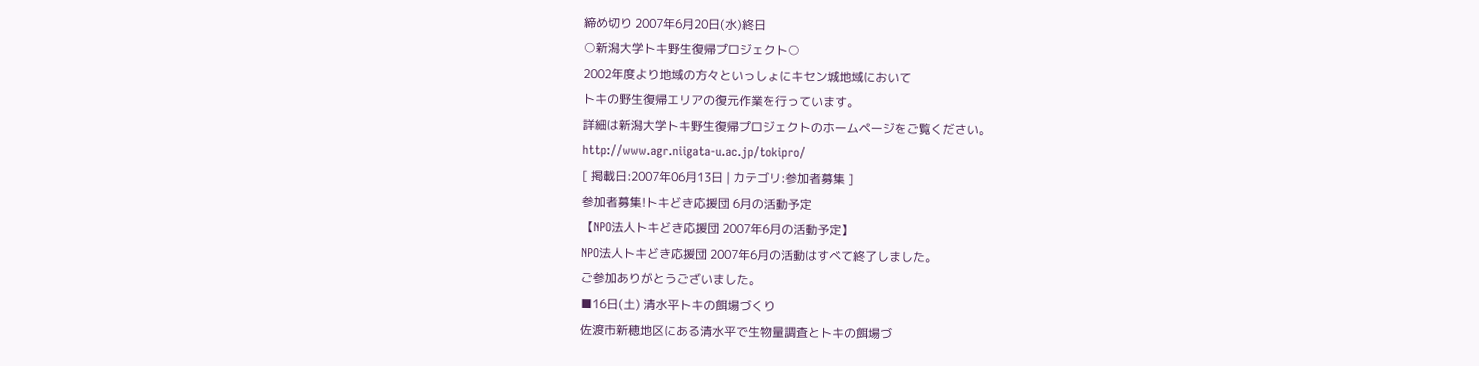締め切り 2007年6月20日(水)終日
○新潟大学トキ野生復帰プロジェクト○
2002年度より地域の方々といっしょにキセン城地域において
トキの野生復帰エリアの復元作業を行っています。
詳細は新潟大学トキ野生復帰プロジェクトのホームページをご覧ください。
http://www.agr.niigata-u.ac.jp/tokipro/
[ 掲載日:2007年06月13日 | カテゴリ:参加者募集 ]
参加者募集!トキどき応援団 6月の活動予定
【NPO法人トキどき応援団 2007年6月の活動予定】
NPO法人トキどき応援団 2007年6月の活動はすべて終了しました。
ご参加ありがとうございました。
■16日(土) 清水平トキの餌場づくり
佐渡市新穂地区にある清水平で生物量調査とトキの餌場づ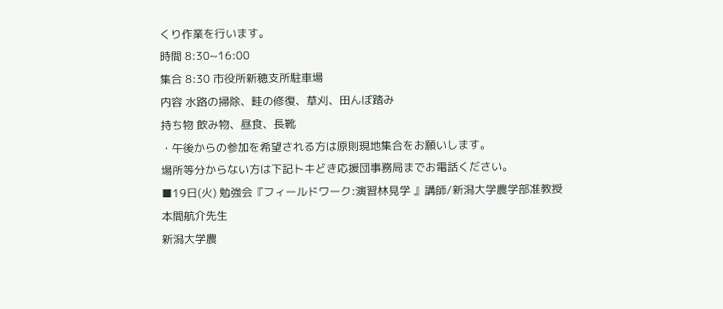くり作業を行います。
時間 8:30~16:00
集合 8:30 市役所新穂支所駐車場
内容 水路の掃除、畦の修復、草刈、田んぼ踏み
持ち物 飲み物、昼食、長靴
・午後からの参加を希望される方は原則現地集合をお願いします。
場所等分からない方は下記トキどき応援団事務局までお電話ください。
■19日(火) 勉強会『フィールドワーク:演習林見学 』講師/新潟大学農学部准教授 本間航介先生
新潟大学農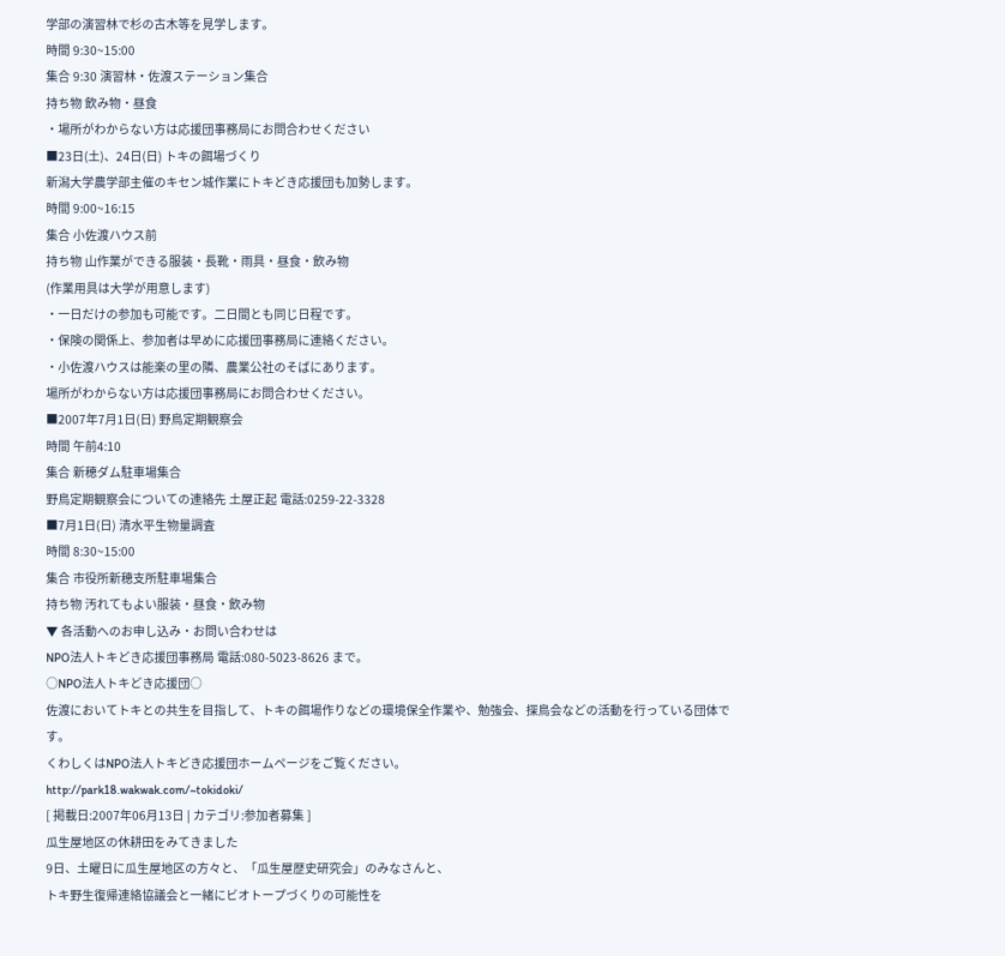学部の演習林で杉の古木等を見学します。
時間 9:30~15:00
集合 9:30 演習林・佐渡ステーション集合
持ち物 飲み物・昼食
・場所がわからない方は応援団事務局にお問合わせください
■23日(土)、24日(日) トキの餌場づくり
新潟大学農学部主催のキセン城作業にトキどき応援団も加勢します。
時間 9:00~16:15
集合 小佐渡ハウス前
持ち物 山作業ができる服装・長靴・雨具・昼食・飲み物
(作業用具は大学が用意します)
・一日だけの参加も可能です。二日間とも同じ日程です。
・保険の関係上、参加者は早めに応援団事務局に連絡ください。
・小佐渡ハウスは能楽の里の隣、農業公社のそばにあります。
場所がわからない方は応援団事務局にお問合わせください。
■2007年7月1日(日) 野鳥定期観察会
時間 午前4:10
集合 新穂ダム駐車場集合
野鳥定期観察会についての連絡先 土屋正起 電話:0259-22-3328
■7月1日(日) 清水平生物量調査
時間 8:30~15:00
集合 市役所新穂支所駐車場集合
持ち物 汚れてもよい服装・昼食・飲み物
▼ 各活動へのお申し込み・お問い合わせは
NPO法人トキどき応援団事務局 電話:080-5023-8626 まで。
○NPO法人トキどき応援団○
佐渡においてトキとの共生を目指して、トキの餌場作りなどの環境保全作業や、勉強会、探鳥会などの活動を行っている団体です。
くわしくはNPO法人トキどき応援団ホームページをご覧ください。
http://park18.wakwak.com/~tokidoki/
[ 掲載日:2007年06月13日 | カテゴリ:参加者募集 ]
瓜生屋地区の休耕田をみてきました
9日、土曜日に瓜生屋地区の方々と、「瓜生屋歴史研究会」のみなさんと、
トキ野生復帰連絡協議会と一緒にビオトープづくりの可能性を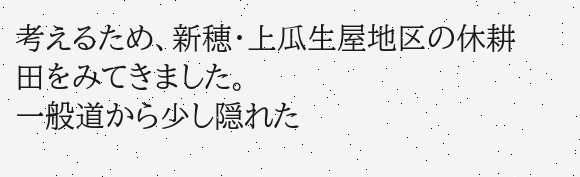考えるため、新穂・上瓜生屋地区の休耕田をみてきました。
一般道から少し隠れた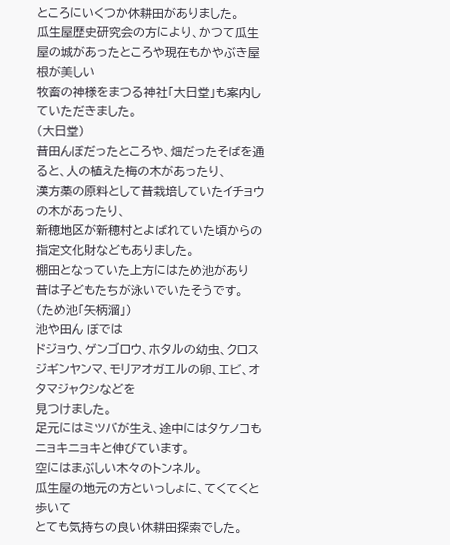ところにいくつか休耕田がありました。
瓜生屋歴史研究会の方により、かつて瓜生屋の城があったところや現在もかやぶき屋根が美しい
牧畜の神様をまつる神社「大日堂」も案内していただきました。
(大日堂)
昔田んぼだったところや、畑だったそばを通ると、人の植えた梅の木があったり、
漢方薬の原料として昔栽培していたイチョウの木があったり、
新穂地区が新穂村とよばれていた頃からの指定文化財などもありました。
棚田となっていた上方にはため池があり
昔は子どもたちが泳いでいたそうです。
(ため池「矢柄溜」)
池や田ん ぼでは
ドジョウ、ゲンゴロウ、ホタルの幼虫、クロスジギンヤンマ、モリアオガエルの卵、エビ、オタマジャクシなどを
見つけました。
足元にはミツバが生え、途中にはタケノコもニョキニョキと伸びています。
空にはまぶしい木々のトンネル。
瓜生屋の地元の方といっしょに、てくてくと歩いて
とても気持ちの良い休耕田探索でした。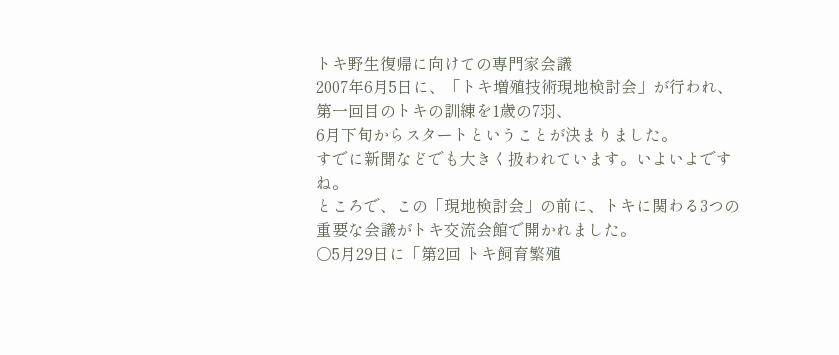トキ野生復帰に向けての専門家会議
2007年6月5日に、「トキ増殖技術現地検討会」が行われ、第一回目のトキの訓練を1歳の7羽、
6月下旬からスタートということが決まりました。
すでに新聞などでも大きく扱われています。いよいよですね。
ところで、この「現地検討会」の前に、トキに関わる3つの重要な会議がトキ交流会館で開かれました。
○5月29日に「第2回 トキ飼育繁殖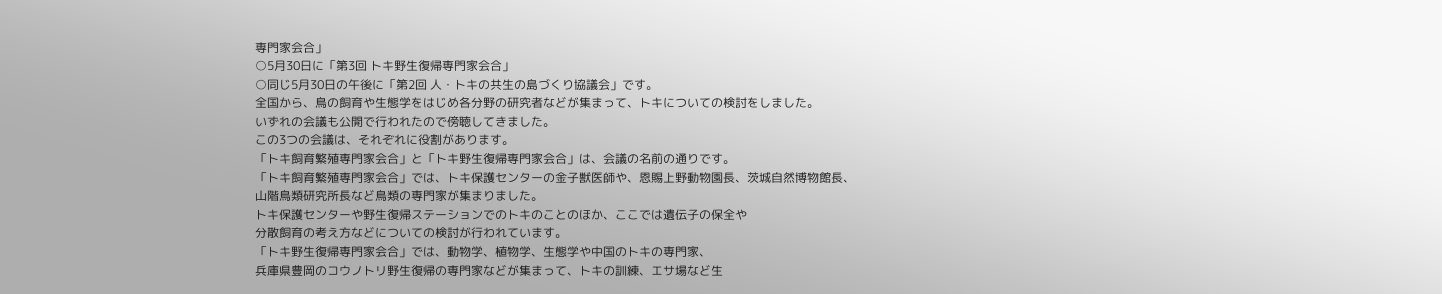専門家会合」
○5月30日に「第3回 トキ野生復帰専門家会合」
○同じ5月30日の午後に「第2回 人・トキの共生の島づくり協議会」です。
全国から、鳥の飼育や生態学をはじめ各分野の研究者などが集まって、トキについての検討をしました。
いずれの会議も公開で行われたので傍聴してきました。
この3つの会議は、それぞれに役割があります。
「トキ飼育繁殖専門家会合」と「トキ野生復帰専門家会合」は、会議の名前の通りです。
「トキ飼育繁殖専門家会合」では、トキ保護センターの金子獣医師や、恩賜上野動物園長、茨城自然博物館長、
山階鳥類研究所長など鳥類の専門家が集まりました。
トキ保護センターや野生復帰ステーションでのトキのことのほか、ここでは遺伝子の保全や
分散飼育の考え方などについての検討が行われています。
「トキ野生復帰専門家会合」では、動物学、植物学、生態学や中国のトキの専門家、
兵庫県豊岡のコウノトリ野生復帰の専門家などが集まって、トキの訓練、エサ場など生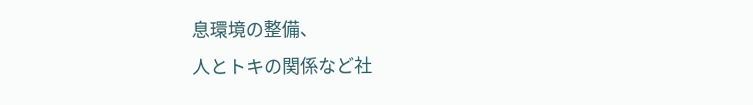息環境の整備、
人とトキの関係など社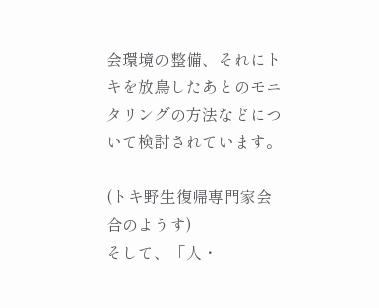会環境の整備、それにトキを放鳥したあとのモニタリングの方法などについて検討されています。

(トキ野生復帰専門家会合のようす)
そして、「人・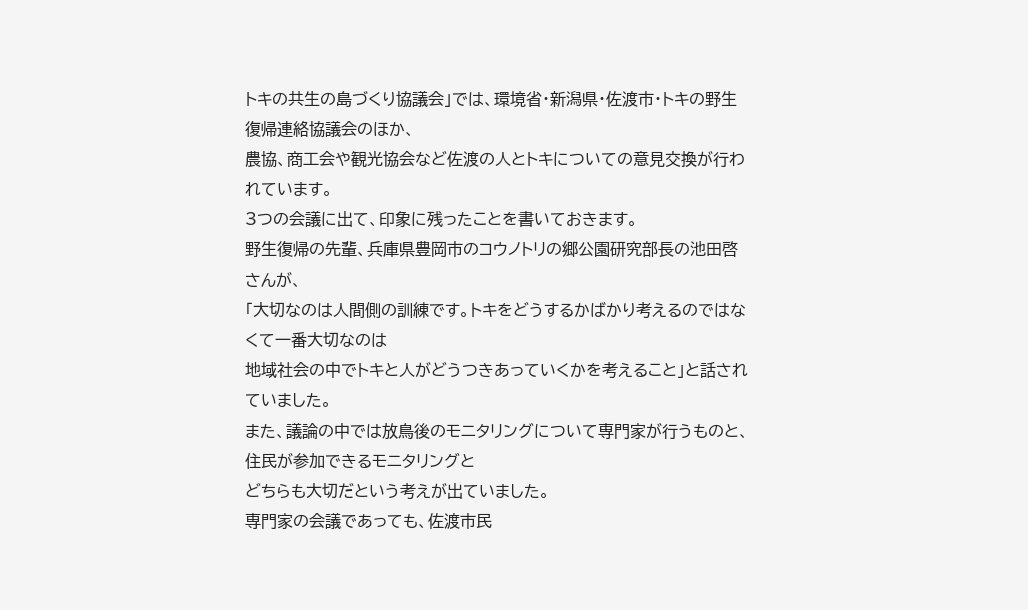トキの共生の島づくり協議会」では、環境省・新潟県・佐渡市・トキの野生復帰連絡協議会のほか、
農協、商工会や観光協会など佐渡の人とトキについての意見交換が行われています。
3つの会議に出て、印象に残ったことを書いておきます。
野生復帰の先輩、兵庫県豊岡市のコウノトリの郷公園研究部長の池田啓さんが、
「大切なのは人間側の訓練です。トキをどうするかばかり考えるのではなくて一番大切なのは
地域社会の中でトキと人がどうつきあっていくかを考えること」と話されていました。
また、議論の中では放鳥後のモニタリングについて専門家が行うものと、住民が参加できるモニタリングと
どちらも大切だという考えが出ていました。
専門家の会議であっても、佐渡市民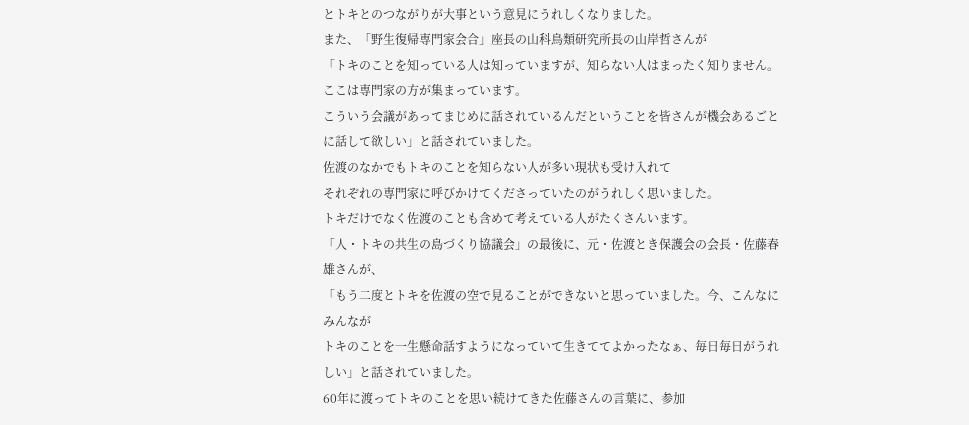とトキとのつながりが大事という意見にうれしくなりました。
また、「野生復帰専門家会合」座長の山科鳥類研究所長の山岸哲さんが
「トキのことを知っている人は知っていますが、知らない人はまったく知りません。ここは専門家の方が集まっています。
こういう会議があってまじめに話されているんだということを皆さんが機会あるごとに話して欲しい」と話されていました。
佐渡のなかでもトキのことを知らない人が多い現状も受け入れて
それぞれの専門家に呼びかけてくださっていたのがうれしく思いました。
トキだけでなく佐渡のことも含めて考えている人がたくさんいます。
「人・トキの共生の島づくり協議会」の最後に、元・佐渡とき保護会の会長・佐藤春雄さんが、
「もう二度とトキを佐渡の空で見ることができないと思っていました。今、こんなにみんなが
トキのことを一生懸命話すようになっていて生きててよかったなぁ、毎日毎日がうれしい」と話されていました。
60年に渡ってトキのことを思い続けてきた佐藤さんの言葉に、参加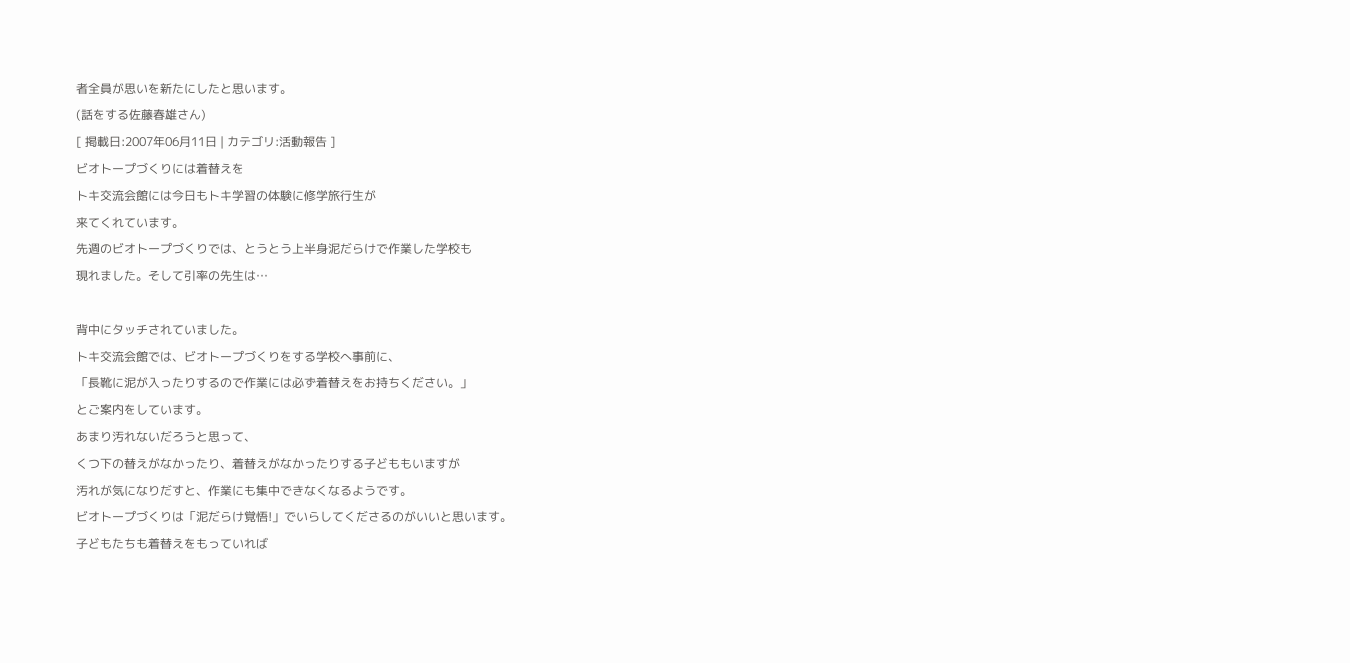者全員が思いを新たにしたと思います。
(話をする佐藤春雄さん)
[ 掲載日:2007年06月11日 | カテゴリ:活動報告 ]
ビオトープづくりには着替えを
トキ交流会館には今日もトキ学習の体験に修学旅行生が
来てくれています。
先週のビオトープづくりでは、とうとう上半身泥だらけで作業した学校も
現れました。そして引率の先生は…

背中にタッチされていました。
トキ交流会館では、ビオトープづくりをする学校へ事前に、
「長靴に泥が入ったりするので作業には必ず着替えをお持ちください。」
とご案内をしています。
あまり汚れないだろうと思って、
くつ下の替えがなかったり、着替えがなかったりする子どももいますが
汚れが気になりだすと、作業にも集中できなくなるようです。
ビオトープづくりは「泥だらけ覚悟!」でいらしてくださるのがいいと思います。
子どもたちも着替えをもっていれば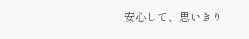安心して、思いきり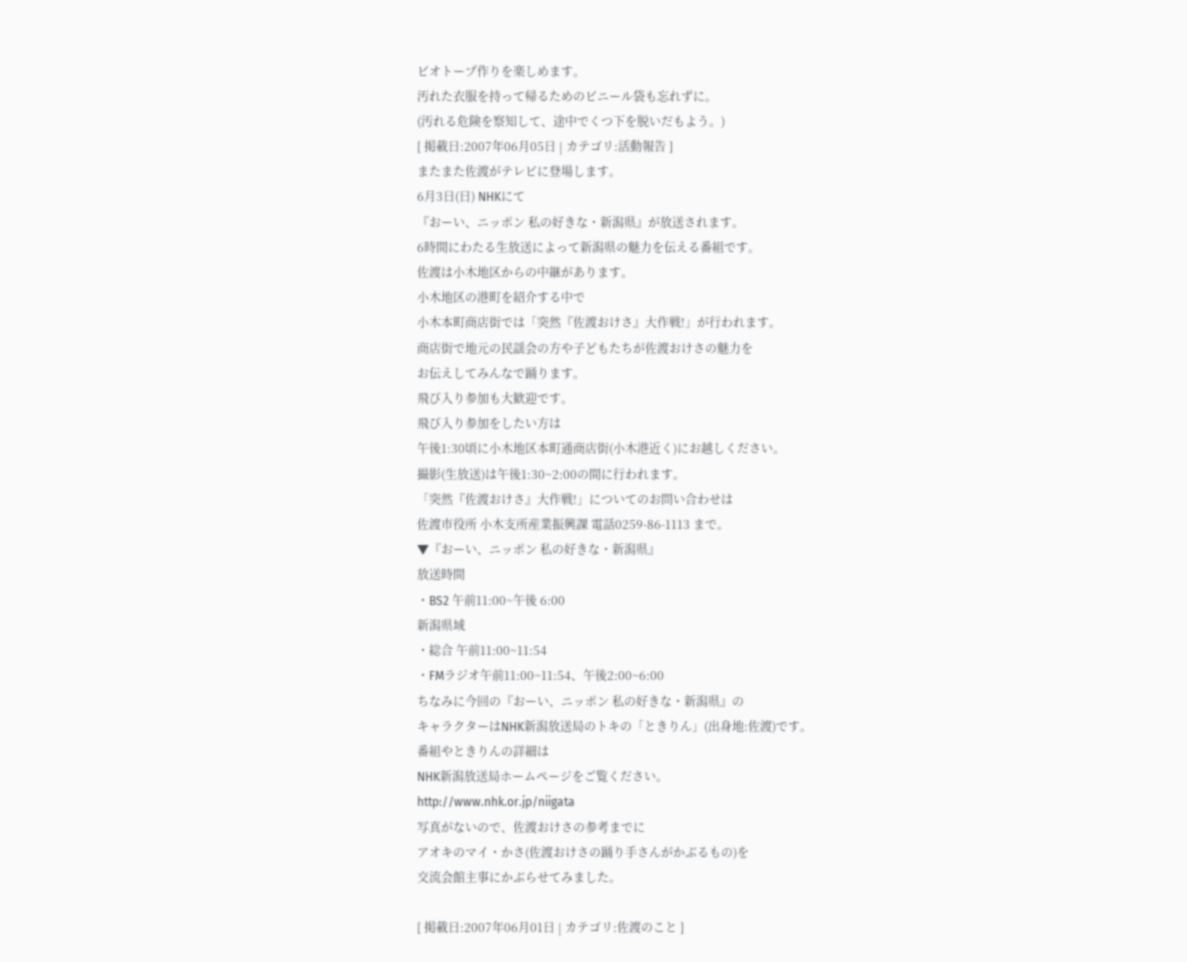ビオトープ作りを楽しめます。
汚れた衣服を持って帰るためのビニール袋も忘れずに。
(汚れる危険を察知して、途中でくつ下を脱いだもよう。)
[ 掲載日:2007年06月05日 | カテゴリ:活動報告 ]
またまた佐渡がテレビに登場します。
6月3日(日) NHKにて
『おーい、ニッポン 私の好きな・新潟県』が放送されます。
6時間にわたる生放送によって新潟県の魅力を伝える番組です。
佐渡は小木地区からの中継があります。
小木地区の港町を紹介する中で
小木本町商店街では「突然『佐渡おけさ』大作戦!」が行われます。
商店街で地元の民謡会の方や子どもたちが佐渡おけさの魅力を
お伝えしてみんなで踊ります。
飛び入り参加も大歓迎です。
飛び入り参加をしたい方は
午後1:30頃に小木地区本町通商店街(小木港近く)にお越しください。
撮影(生放送)は午後1:30~2:00の間に行われます。
「突然『佐渡おけさ』大作戦!」についてのお問い合わせは
佐渡市役所 小木支所産業振興課 電話0259-86-1113 まで。
▼『おーい、ニッポン 私の好きな・新潟県』
放送時間
・BS2 午前11:00~午後 6:00
新潟県域
・総合 午前11:00~11:54
・FMラジオ午前11:00~11:54、午後2:00~6:00
ちなみに今回の『おーい、ニッポン 私の好きな・新潟県』の
キャラクターはNHK新潟放送局のトキの「ときりん」(出身地:佐渡)です。
番組やときりんの詳細は
NHK新潟放送局ホームページをご覧ください。
http://www.nhk.or.jp/niigata
写真がないので、佐渡おけさの参考までに
アオキのマイ・かさ(佐渡おけさの踊り手さんがかぶるもの)を
交流会館主事にかぶらせてみました。

[ 掲載日:2007年06月01日 | カテゴリ:佐渡のこと ]